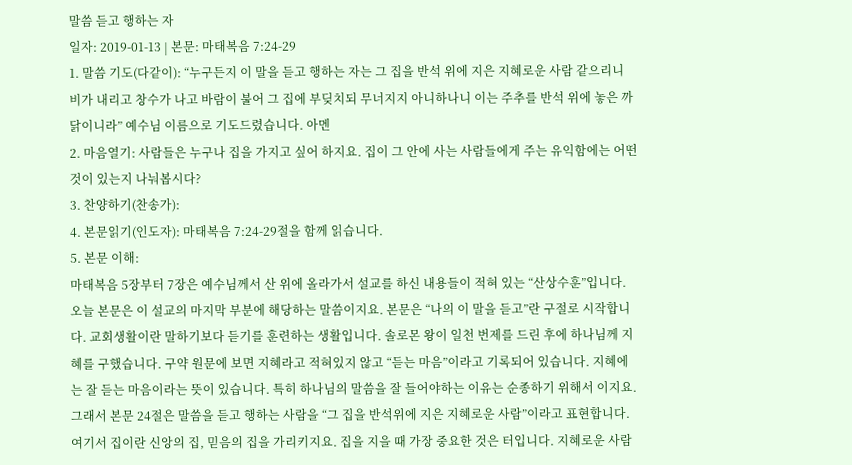말씀 듣고 행하는 자
일자: 2019-01-13 | 본문: 마태복음 7:24-29
1. 말씀 기도(다같이): “누구든지 이 말을 듣고 행하는 자는 그 집을 반석 위에 지은 지혜로운 사람 같으리니 비가 내리고 창수가 나고 바람이 불어 그 집에 부딪치되 무너지지 아니하나니 이는 주추를 반석 위에 놓은 까닭이니라” 예수님 이름으로 기도드렸습니다. 아멘
2. 마음열기: 사람들은 누구나 집을 가지고 싶어 하지요. 집이 그 안에 사는 사람들에게 주는 유익함에는 어떤 것이 있는지 나눠봅시다?
3. 찬양하기(찬송가):
4. 본문읽기(인도자): 마태복음 7:24-29절을 함께 읽습니다.
5. 본문 이해:
마태복음 5장부터 7장은 예수님께서 산 위에 올라가서 설교를 하신 내용들이 적혀 있는 “산상수훈”입니다. 오늘 본문은 이 설교의 마지막 부분에 해당하는 말씀이지요. 본문은 “나의 이 말을 듣고”란 구절로 시작합니다. 교회생활이란 말하기보다 듣기를 훈련하는 생활입니다. 솔로몬 왕이 일천 번제를 드린 후에 하나님께 지혜를 구했습니다. 구약 원문에 보면 지혜라고 적혀있지 않고 “듣는 마음”이라고 기록되어 있습니다. 지혜에는 잘 듣는 마음이라는 뜻이 있습니다. 특히 하나님의 말씀을 잘 들어야하는 이유는 순종하기 위해서 이지요.
그래서 본문 24절은 말씀을 듣고 행하는 사람을 “그 집을 반석위에 지은 지혜로운 사람”이라고 표현합니다. 여기서 집이란 신앙의 집, 믿음의 집을 가리키지요. 집을 지을 때 가장 중요한 것은 터입니다. 지혜로운 사람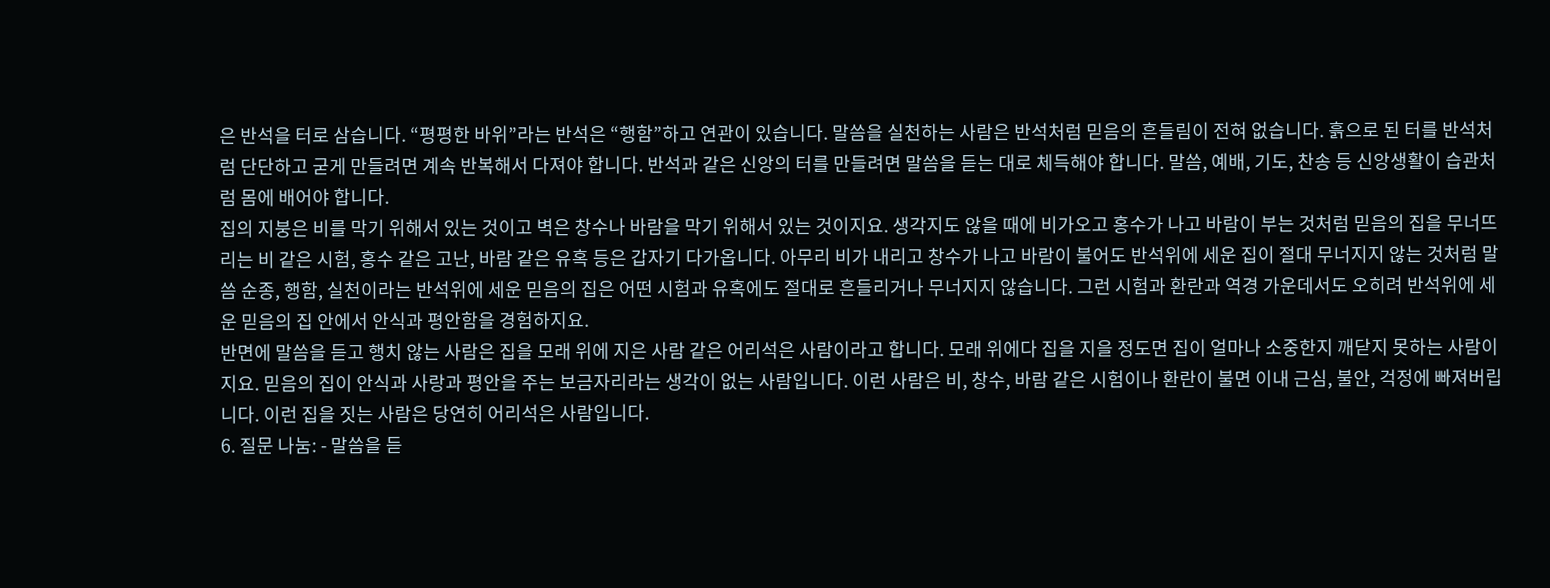은 반석을 터로 삼습니다. “평평한 바위”라는 반석은 “행함”하고 연관이 있습니다. 말씀을 실천하는 사람은 반석처럼 믿음의 흔들림이 전혀 없습니다. 흙으로 된 터를 반석처럼 단단하고 굳게 만들려면 계속 반복해서 다져야 합니다. 반석과 같은 신앙의 터를 만들려면 말씀을 듣는 대로 체득해야 합니다. 말씀, 예배, 기도, 찬송 등 신앙생활이 습관처럼 몸에 배어야 합니다.
집의 지붕은 비를 막기 위해서 있는 것이고 벽은 창수나 바람을 막기 위해서 있는 것이지요. 생각지도 않을 때에 비가오고 홍수가 나고 바람이 부는 것처럼 믿음의 집을 무너뜨리는 비 같은 시험, 홍수 같은 고난, 바람 같은 유혹 등은 갑자기 다가옵니다. 아무리 비가 내리고 창수가 나고 바람이 불어도 반석위에 세운 집이 절대 무너지지 않는 것처럼 말씀 순종, 행함, 실천이라는 반석위에 세운 믿음의 집은 어떤 시험과 유혹에도 절대로 흔들리거나 무너지지 않습니다. 그런 시험과 환란과 역경 가운데서도 오히려 반석위에 세운 믿음의 집 안에서 안식과 평안함을 경험하지요.
반면에 말씀을 듣고 행치 않는 사람은 집을 모래 위에 지은 사람 같은 어리석은 사람이라고 합니다. 모래 위에다 집을 지을 정도면 집이 얼마나 소중한지 깨닫지 못하는 사람이지요. 믿음의 집이 안식과 사랑과 평안을 주는 보금자리라는 생각이 없는 사람입니다. 이런 사람은 비, 창수, 바람 같은 시험이나 환란이 불면 이내 근심, 불안, 걱정에 빠져버립니다. 이런 집을 짓는 사람은 당연히 어리석은 사람입니다.
6. 질문 나눔: - 말씀을 듣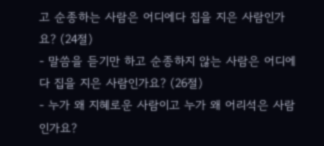고 순종하는 사람은 어디에다 집을 지은 사람인가요? (24절)
- 말씀을 듣기만 하고 순종하지 않는 사람은 어디에다 집을 지은 사람인가요? (26절)
- 누가 왜 지혜로운 사람이고 누가 왜 어리석은 사람인가요?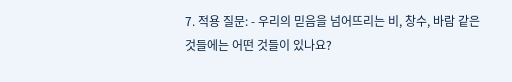7. 적용 질문: - 우리의 믿음을 넘어뜨리는 비, 창수, 바람 같은 것들에는 어떤 것들이 있나요?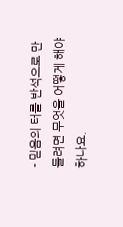- 믿음의 터를 반석으로 만들려면 무엇을 어떻게 해야 하나요.